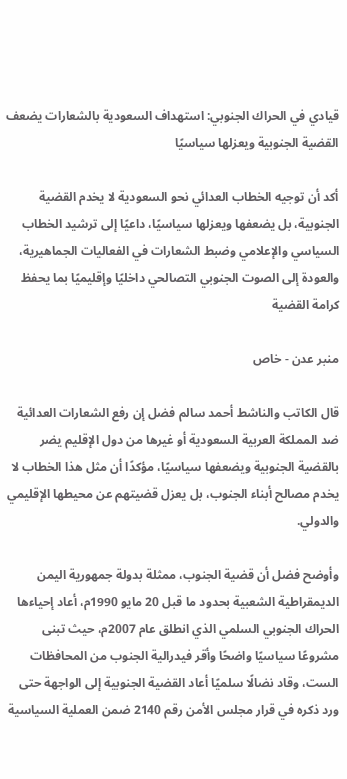قيادي في الحراك الجنوبي: استهداف السعودية بالشعارات يضعف القضية الجنوبية ويعزلها سياسيًا

أكد أن توجيه الخطاب العدائي نحو السعودية لا يخدم القضية الجنوبية، بل يضعفها ويعزلها سياسيًا، داعيًا إلى ترشيد الخطاب السياسي والإعلامي وضبط الشعارات في الفعاليات الجماهيرية، والعودة إلى الصوت الجنوبي التصالحي داخليًا وإقليميًا بما يحفظ كرامة القضية

منبر عدن - خاص

قال الكاتب والناشط أحمد سالم فضل إن رفع الشعارات العدائية ضد المملكة العربية السعودية أو غيرها من دول الإقليم يضر بالقضية الجنوبية ويضعفها سياسيًا، مؤكدًا أن مثل هذا الخطاب لا يخدم مصالح أبناء الجنوب، بل يعزل قضيتهم عن محيطها الإقليمي والدولي.

وأوضح فضل أن قضية الجنوب، ممثلة بدولة جمهورية اليمن الديمقراطية الشعبية بحدود ما قبل 20 مايو 1990م، أعاد إحياءها الحراك الجنوبي السلمي الذي انطلق عام 2007م، حيث تبنى مشروعًا سياسيًا واضحًا وأقر فيدرالية الجنوب من المحافظات الست، وقاد نضالًا سلميًا أعاد القضية الجنوبية إلى الواجهة حتى ورد ذكره في قرار مجلس الأمن رقم 2140 ضمن العملية السياسية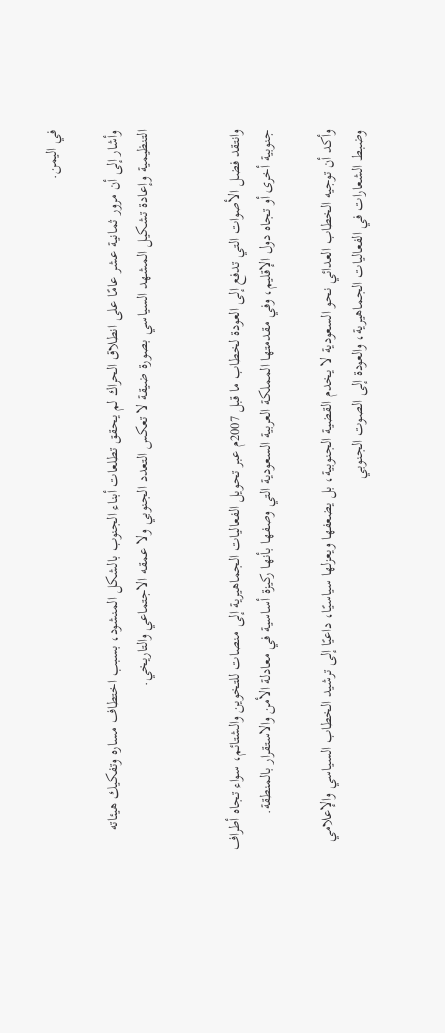في اليمن.

وأشار إلى أن مرور ثمانية عشر عامًا على انطلاق الحراك لم يحقق تطلعات أبناء الجنوب بالشكل المنشود، بسبب اختطاف مساره وتفكيك هيئاته التنظيمية وإعادة تشكيل المشهد السياسي بصورة ضيقة لا تعكس التعدد الجنوبي ولا عمقه الاجتماعي والتاريخي.


وانتقد فضل الأصوات التي تدفع إلى العودة لخطاب ما قبل 2007م عبر تحويل الفعاليات الجماهيرية إلى منصات للتخوين والشتائم، سواء تجاه أطراف جنوبية أخرى أو تجاه دول الإقليم، وفي مقدمتها المملكة العربية السعودية التي وصفها بأنها ركيزة أساسية في معادلة الأمن والاستقرار بالمنطقة.

وأكد أن توجيه الخطاب العدائي نحو السعودية لا يخدم القضية الجنوبية، بل يضعفها ويعزلها سياسيًا، داعيًا إلى ترشيد الخطاب السياسي والإعلامي وضبط الشعارات في الفعاليات الجماهيرية، والعودة إلى الصوت الجنوبي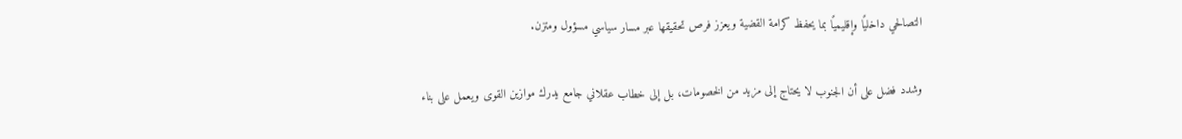التصالحي داخليًا وإقليميًا بما يحفظ كرامة القضية ويعزز فرص تحقيقها عبر مسار سياسي مسؤول ومتزن.

وشدد فضل على أن الجنوب لا يحتاج إلى مزيد من الخصومات، بل إلى خطاب عقلاني جامع يدرك موازين القوى ويعمل على بناء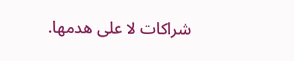شراكات لا على هدمها.